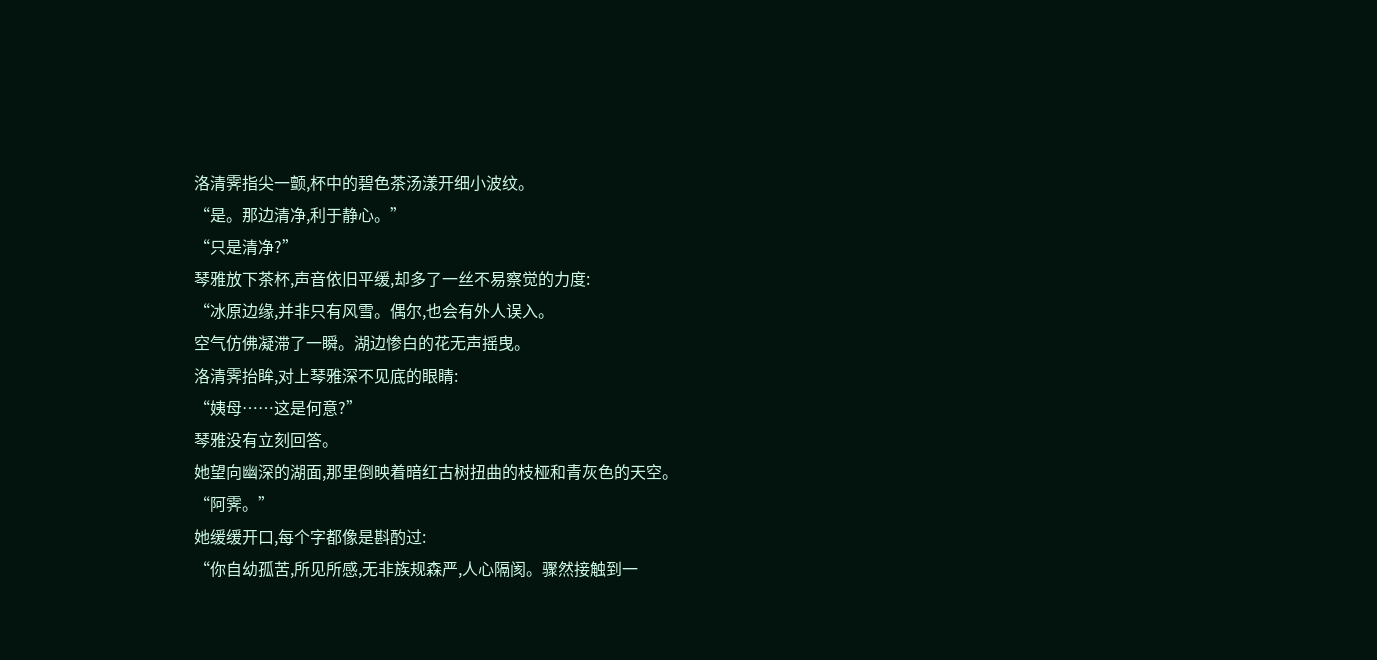洛清霁指尖一颤,杯中的碧色茶汤漾开细小波纹。
“是。那边清净,利于静心。”
“只是清净?”
琴雅放下茶杯,声音依旧平缓,却多了一丝不易察觉的力度:
“冰原边缘,并非只有风雪。偶尔,也会有外人误入。
空气仿佛凝滞了一瞬。湖边惨白的花无声摇曳。
洛清霁抬眸,对上琴雅深不见底的眼睛:
“姨母……这是何意?”
琴雅没有立刻回答。
她望向幽深的湖面,那里倒映着暗红古树扭曲的枝桠和青灰色的天空。
“阿霁。”
她缓缓开口,每个字都像是斟酌过:
“你自幼孤苦,所见所感,无非族规森严,人心隔阂。骤然接触到一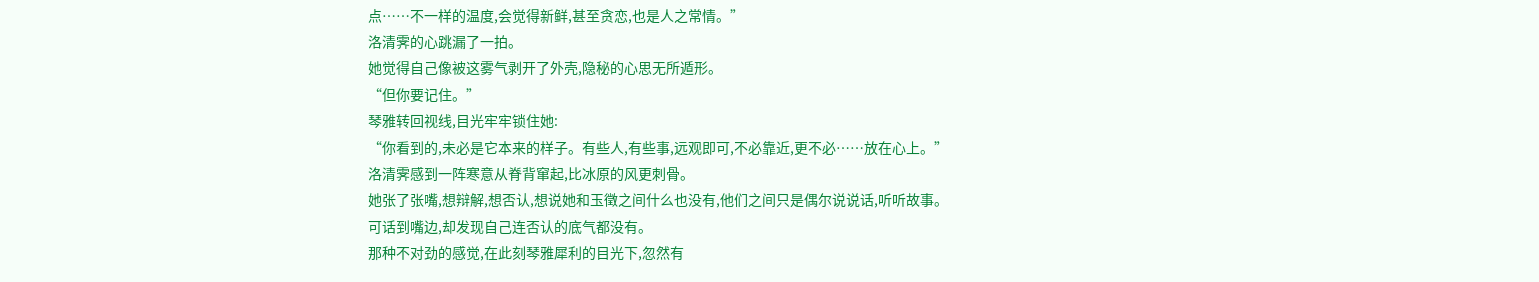点……不一样的温度,会觉得新鲜,甚至贪恋,也是人之常情。”
洛清霁的心跳漏了一拍。
她觉得自己像被这雾气剥开了外壳,隐秘的心思无所遁形。
“但你要记住。”
琴雅转回视线,目光牢牢锁住她:
“你看到的,未必是它本来的样子。有些人,有些事,远观即可,不必靠近,更不必……放在心上。”
洛清霁感到一阵寒意从脊背窜起,比冰原的风更刺骨。
她张了张嘴,想辩解,想否认,想说她和玉徵之间什么也没有,他们之间只是偶尔说说话,听听故事。
可话到嘴边,却发现自己连否认的底气都没有。
那种不对劲的感觉,在此刻琴雅犀利的目光下,忽然有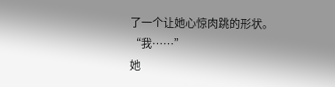了一个让她心惊肉跳的形状。
“我……”
她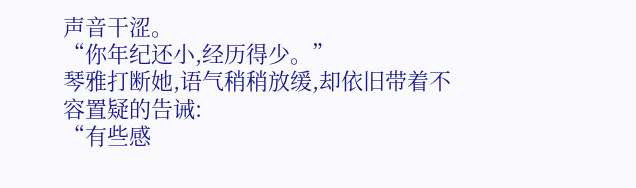声音干涩。
“你年纪还小,经历得少。”
琴雅打断她,语气稍稍放缓,却依旧带着不容置疑的告诫:
“有些感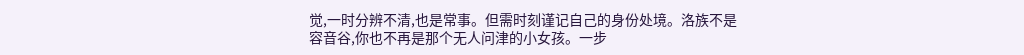觉,一时分辨不清,也是常事。但需时刻谨记自己的身份处境。洛族不是容音谷,你也不再是那个无人问津的小女孩。一步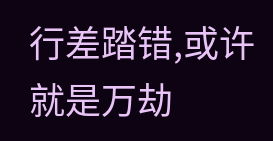行差踏错,或许就是万劫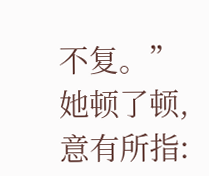不复。”
她顿了顿,意有所指: